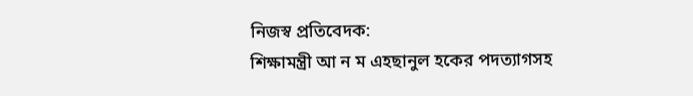নিজস্ব প্রতিবেদক:
শিক্ষামন্ত্রী আ ন ম এহছানুল হকের পদত্যাগসহ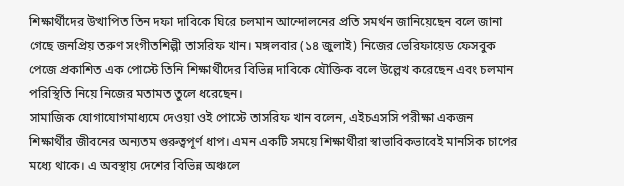শিক্ষার্থীদের উত্থাপিত তিন দফা দাবিকে ঘিরে চলমান আন্দোলনের প্রতি সমর্থন জানিয়েছেন বলে জানা গেছে জনপ্রিয় তরুণ সংগীতশিল্পী তাসরিফ খান। মঙ্গলবার (১৪ জুলাই) নিজের ভেরিফায়েড ফেসবুক পেজে প্রকাশিত এক পোস্টে তিনি শিক্ষার্থীদের বিভিন্ন দাবিকে যৌক্তিক বলে উল্লেখ করেছেন এবং চলমান পরিস্থিতি নিয়ে নিজের মতামত তুলে ধরেছেন।
সামাজিক যোগাযোগমাধ্যমে দেওয়া ওই পোস্টে তাসরিফ খান বলেন, এইচএসসি পরীক্ষা একজন শিক্ষার্থীর জীবনের অন্যতম গুরুত্বপূর্ণ ধাপ। এমন একটি সময়ে শিক্ষার্থীরা স্বাভাবিকভাবেই মানসিক চাপের মধ্যে থাকে। এ অবস্থায় দেশের বিভিন্ন অঞ্চলে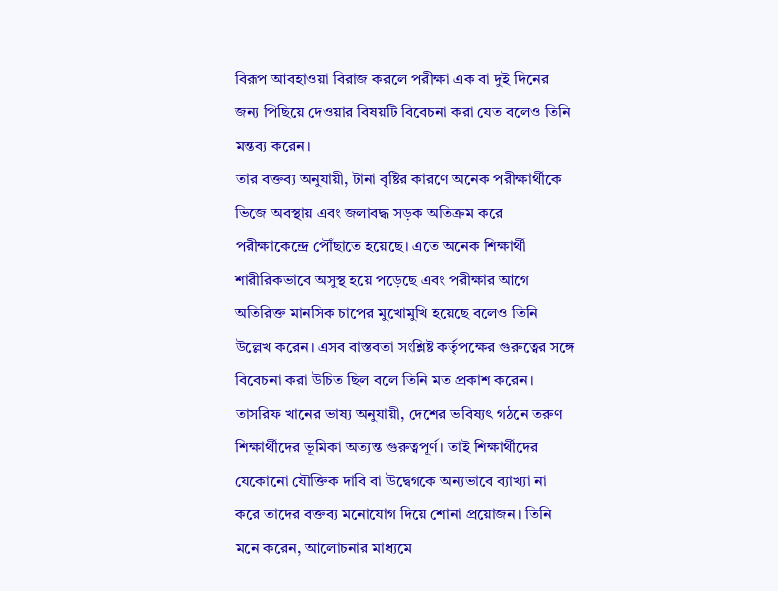বিরূপ আবহাওয়া বিরাজ করলে পরীক্ষা এক বা দুই দিনের জন্য পিছিয়ে দেওয়ার বিষয়টি বিবেচনা করা যেত বলেও তিনি মন্তব্য করেন।
তার বক্তব্য অনুযায়ী, টানা বৃষ্টির কারণে অনেক পরীক্ষার্থীকে ভিজে অবস্থায় এবং জলাবদ্ধ সড়ক অতিক্রম করে পরীক্ষাকেন্দ্রে পৌঁছাতে হয়েছে। এতে অনেক শিক্ষার্থী শারীরিকভাবে অসুস্থ হয়ে পড়েছে এবং পরীক্ষার আগে অতিরিক্ত মানসিক চাপের মুখোমুখি হয়েছে বলেও তিনি উল্লেখ করেন। এসব বাস্তবতা সংশ্লিষ্ট কর্তৃপক্ষের গুরুত্বের সঙ্গে বিবেচনা করা উচিত ছিল বলে তিনি মত প্রকাশ করেন।
তাসরিফ খানের ভাষ্য অনুযায়ী, দেশের ভবিষ্যৎ গঠনে তরুণ শিক্ষার্থীদের ভূমিকা অত্যন্ত গুরুত্বপূর্ণ। তাই শিক্ষার্থীদের যেকোনো যৌক্তিক দাবি বা উদ্বেগকে অন্যভাবে ব্যাখ্যা না করে তাদের বক্তব্য মনোযোগ দিয়ে শোনা প্রয়োজন। তিনি মনে করেন, আলোচনার মাধ্যমে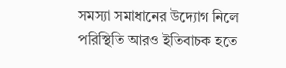সমস্যা সমাধানের উদ্যোগ নিলে পরিস্থিতি আরও ইতিবাচক হতে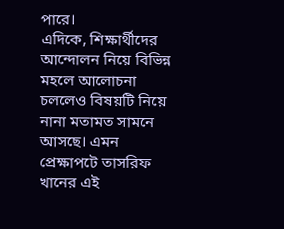পারে।
এদিকে, শিক্ষার্থীদের আন্দোলন নিয়ে বিভিন্ন মহলে আলোচনা চললেও বিষয়টি নিয়ে নানা মতামত সামনে আসছে। এমন প্রেক্ষাপটে তাসরিফ খানের এই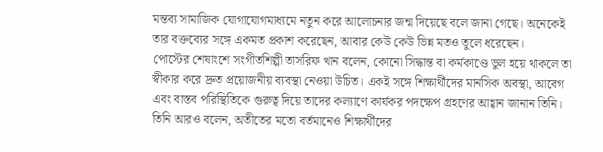মন্তব্য সামাজিক যোগাযোগমাধ্যমে নতুন করে আলোচনার জন্ম দিয়েছে বলে জানা গেছে। অনেকেই তার বক্তব্যের সঙ্গে একমত প্রকাশ করেছেন, আবার কেউ কেউ ভিন্ন মতও তুলে ধরেছেন।
পোস্টের শেষাংশে সংগীতশিল্পী তাসরিফ খান বলেন, কোনো সিদ্ধান্ত বা কর্মকাণ্ডে ভুল হয়ে থাকলে তা স্বীকার করে দ্রুত প্রয়োজনীয় ব্যবস্থা নেওয়া উচিত। একই সঙ্গে শিক্ষার্থীদের মানসিক অবস্থা, আবেগ এবং বাস্তব পরিস্থিতিকে গুরুত্ব দিয়ে তাদের কল্যাণে কার্যকর পদক্ষেপ গ্রহণের আহ্বান জানান তিনি।
তিনি আরও বলেন, অতীতের মতো বর্তমানেও শিক্ষার্থীদের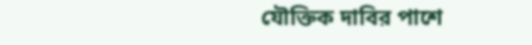যৌক্তিক দাবির পাশে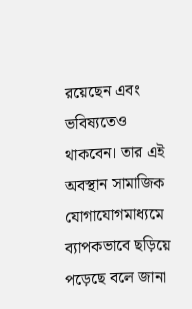রয়েছেন এবং ভবিষ্যতেও থাকবেন। তার এই অবস্থান সামাজিক যোগাযোগমাধ্যমে ব্যাপকভাবে ছড়িয়ে পড়েছে বলে জানা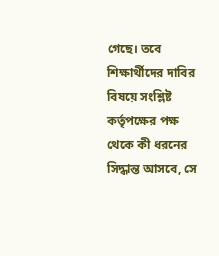গেছে। তবে শিক্ষার্থীদের দাবির বিষয়ে সংশ্লিষ্ট কর্তৃপক্ষের পক্ষ থেকে কী ধরনের সিদ্ধান্ত আসবে, সে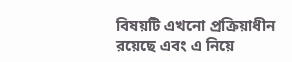বিষয়টি এখনো প্রক্রিয়াধীন রয়েছে এবং এ নিয়ে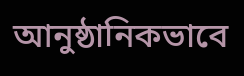আনুষ্ঠানিকভাবে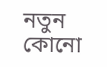নতুন কোনো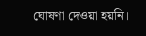ঘোষণা দেওয়া হয়নি।